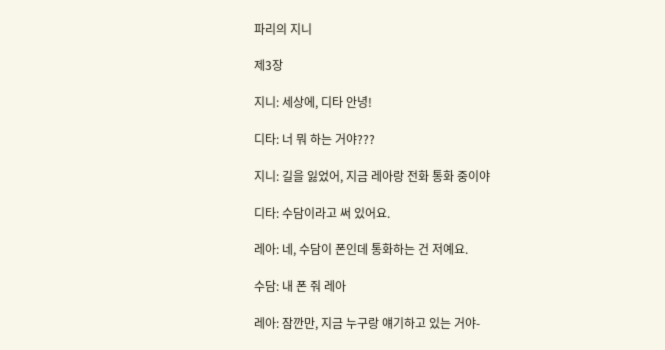파리의 지니

제3장

지니: 세상에, 디타 안녕!

디타: 너 뭐 하는 거야???

지니: 길을 잃었어, 지금 레아랑 전화 통화 중이야

디타: 수담이라고 써 있어요.

레아: 네, 수담이 폰인데 통화하는 건 저예요.

수담: 내 폰 줘 레아

레아: 잠깐만, 지금 누구랑 얘기하고 있는 거야-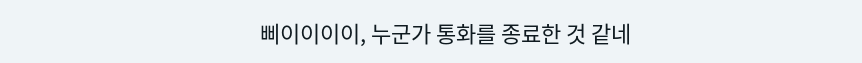삐이이이이, 누군가 통화를 종료한 것 같네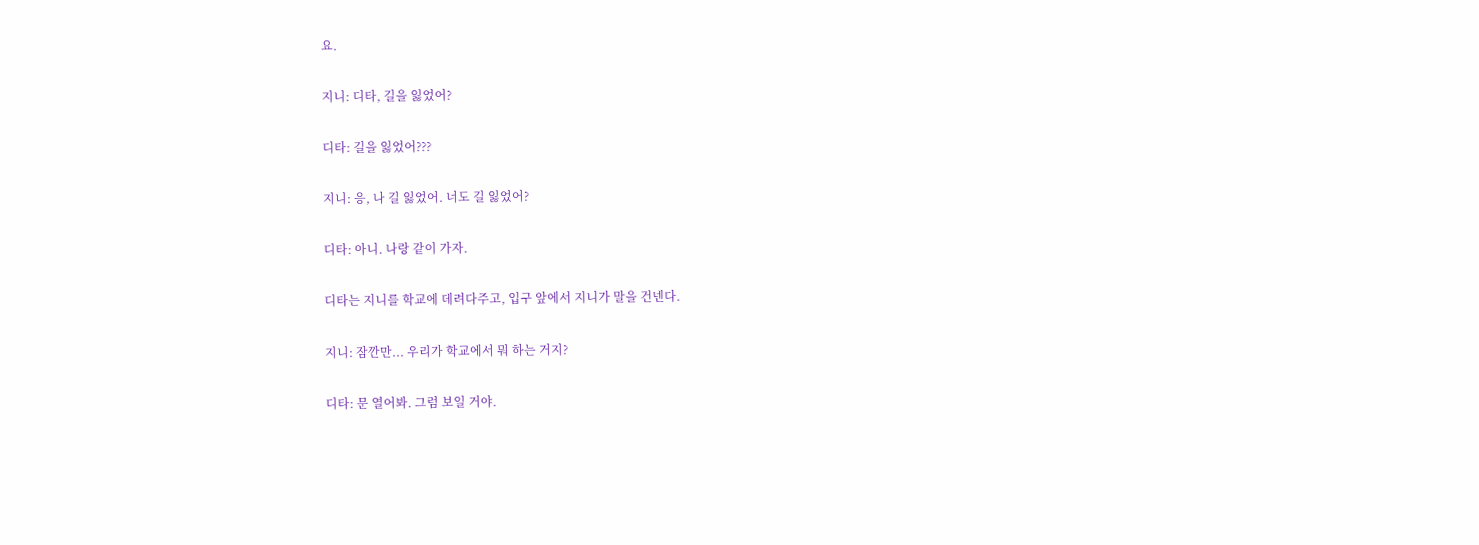요.

지니: 디타, 길을 잃었어?

디타: 길을 잃었어???

지니: 응, 나 길 잃었어. 너도 길 잃었어?

디타: 아니. 나랑 같이 가자.

디타는 지니를 학교에 데려다주고, 입구 앞에서 지니가 말을 건넨다.

지니: 잠깐만... 우리가 학교에서 뭐 하는 거지?

디타: 문 열어봐. 그럼 보일 거야.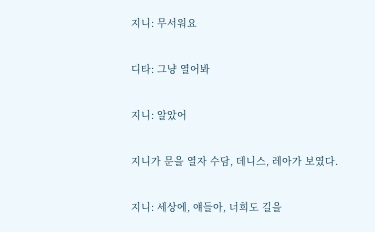지니: 무서워요

디타: 그냥 열어봐

지니: 알았어

지니가 문을 열자 수담, 데니스, 레아가 보였다.

지니: 세상에, 얘들아, 너희도 길을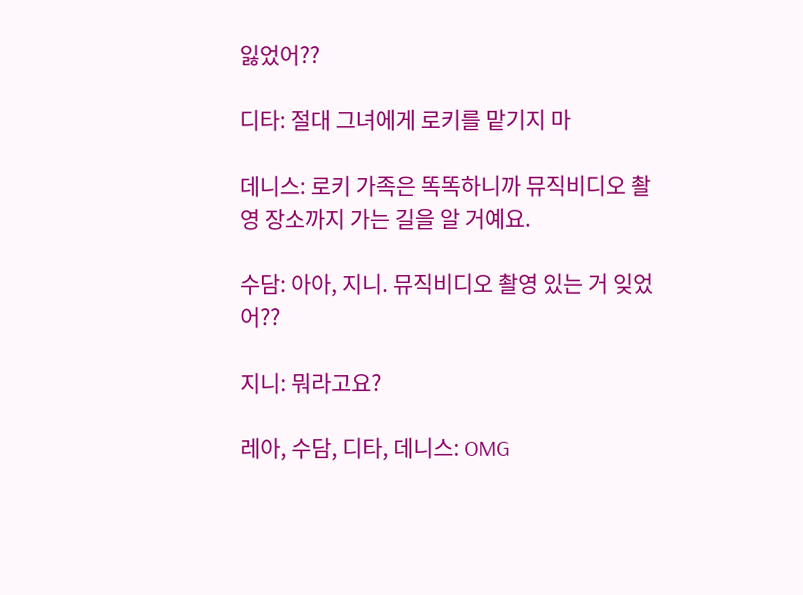잃었어??

디타: 절대 그녀에게 로키를 맡기지 마

데니스: 로키 가족은 똑똑하니까 뮤직비디오 촬영 장소까지 가는 길을 알 거예요.

수담: 아아, 지니. 뮤직비디오 촬영 있는 거 잊었어??

지니: 뭐라고요?

레아, 수담, 디타, 데니스: OMG